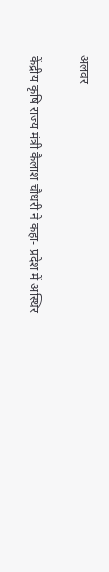अलवर

केंद्रीय कृषि राज्य मंत्री कैलाश चौधरी ने कहा- प्रदेश में अस्थिर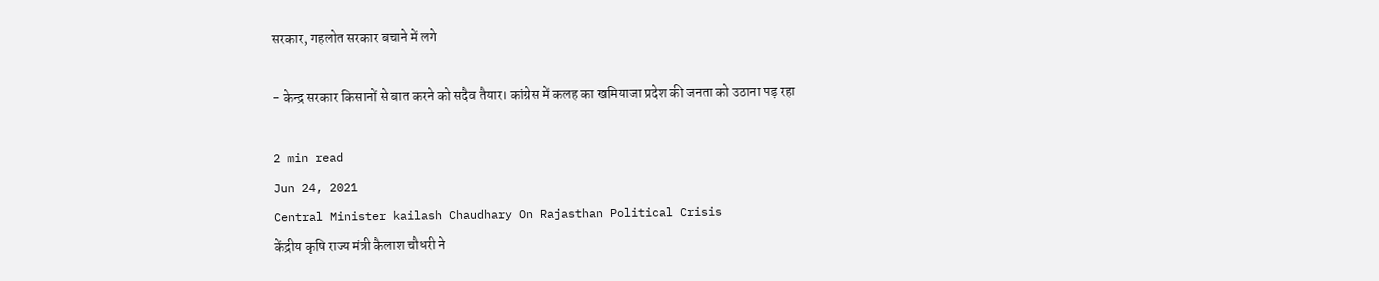सरकार, गहलोत सरकार बचाने में लगे

- केन्द्र सरकार किसानों से बात करने को सदैव तैयार। कांग्रेस में कलह का खमियाजा प्रदेश की जनता को उठाना पड़ रहा

2 min read
Jun 24, 2021
Central Minister kailash Chaudhary On Rajasthan Political Crisis
केंद्रीय कृषि राज्य मंत्री कैलाश चौधरी ने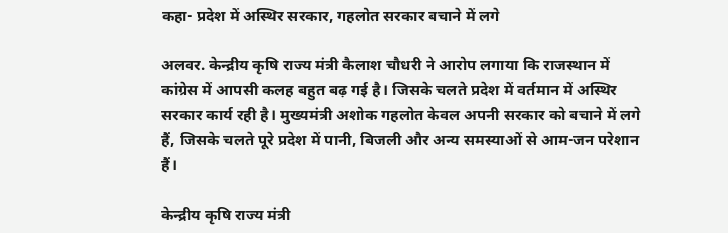कहा- प्रदेश में अस्थिर सरकार, गहलोत सरकार बचाने में लगे

अलवर. केन्द्रीय कृषि राज्य मंत्री कैलाश चौधरी ने आरोप लगाया कि राजस्थान में कांग्रेस में आपसी कलह बहुत बढ़ गई है। जिसके चलते प्रदेश में वर्तमान में अस्थिर सरकार कार्य रही है। मुख्यमंत्री अशोक गहलोत केवल अपनी सरकार को बचाने में लगे हैं, जिसके चलते पूरे प्रदेश में पानी, बिजली और अन्य समस्याओं से आम-जन परेशान हैं।

केन्द्रीय कृषि राज्य मंत्री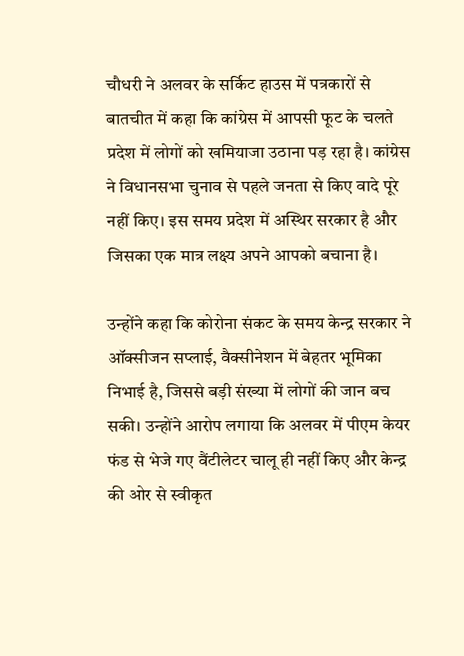चौधरी ने अलवर के सर्किट हाउस में पत्रकारों से बातचीत में कहा कि कांग्रेस में आपसी फूट के चलते प्रदेश में लोगों को खमियाजा उठाना पड़ रहा है। कांग्रेस ने विधानसभा चुनाव से पहले जनता से किए वादे पूरे नहीं किए। इस समय प्रदेश में अस्थिर सरकार है और जिसका एक मात्र लक्ष्य अपने आपको बचाना है।

उन्होंने कहा कि कोरोना संकट के समय केन्द्र सरकार ने ऑक्सीजन सप्लाई, वैक्सीनेशन में बेहतर भूमिका निभाई है, जिससे बड़ी संख्या में लोगों की जान बच सकी। उन्होंने आरोप लगाया कि अलवर में पीएम केयर फंड से भेजे गए वैंटीलेटर चालू ही नहीं किए और केन्द्र की ओर से स्वीकृत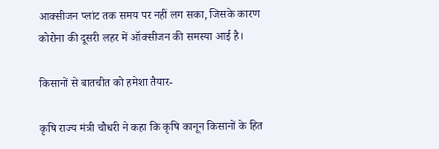आक्सीजन प्लांट तक समय पर नहीं लग सका, जिसके कारण कोरोना की दूसरी लहर में ऑक्सीजन की समस्या आई है।

किसानों से बातचीत को हमेशा तैयार-

कृषि राज्य मंत्री चौधरी ने कहा कि कृषि कानून किसानों के हित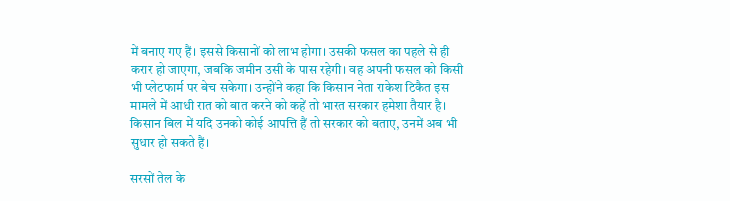में बनाए गए हैं। इससे किसानों को लाभ होगा। उसकी फसल का पहले से ही करार हो जाएगा, जबकि जमीन उसी के पास रहेगी। वह अपनी फसल को किसी भी प्लेटफार्म पर बेच सकेगा। उन्होंने कहा कि किसान नेता राकेश टिकैत इस मामले में आधी रात को बात करने को कहें तो भारत सरकार हमेशा तैयार है। किसान बिल में यदि उनको कोई आपत्ति हैं तो सरकार को बताए, उनमें अब भी सुधार हो सकते हैं।

सरसों तेल के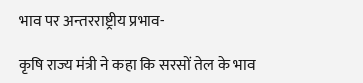भाव पर अन्तरराष्ट्रीय प्रभाव-

कृषि राज्य मंत्री ने कहा कि सरसों तेल के भाव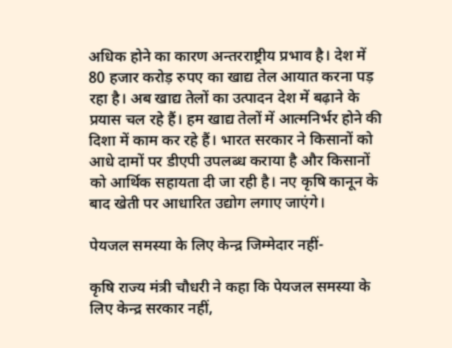अधिक होने का कारण अन्तरराष्ट्रीय प्रभाव है। देश में 80 हजार करोड़ रुपए का खाद्य तेल आयात करना पड़ रहा है। अब खाद्य तेलों का उत्पादन देश में बढ़ाने के प्रयास चल रहे हैं। हम खाद्य तेलों में आत्मनिर्भर होने की दिशा में काम कर रहे हैं। भारत सरकार ने किसानों को आधे दामों पर डीएपी उपलब्ध कराया है और किसानों को आर्थिक सहायता दी जा रही है। नए कृषि कानून के बाद खेती पर आधारित उद्योग लगाए जाएंगे।

पेयजल समस्या के लिए केन्द्र जिम्मेदार नहीं-

कृषि राज्य मंत्री चौधरी ने कहा कि पेयजल समस्या के लिए केन्द्र सरकार नहीं,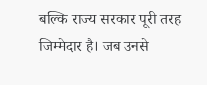बल्कि राज्य सरकार पूरी तरह जिम्मेदार है। जब उनसे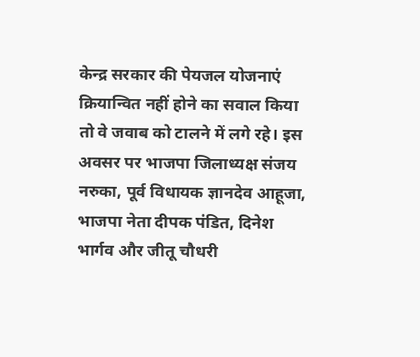केन्द्र सरकार की पेयजल योजनाएं क्रियान्वित नहीं होने का सवाल किया तो वे जवाब को टालने में लगे रहे। इस अवसर पर भाजपा जिलाध्यक्ष संजय नरुका, पूर्व विधायक ज्ञानदेव आहूजा, भाजपा नेता दीपक पंडित, दिनेश भार्गव और जीतू चौधरी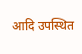आदि उपस्थित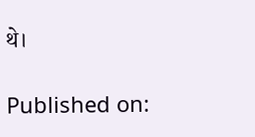थे।

Published on: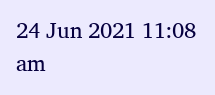24 Jun 2021 11:08 am